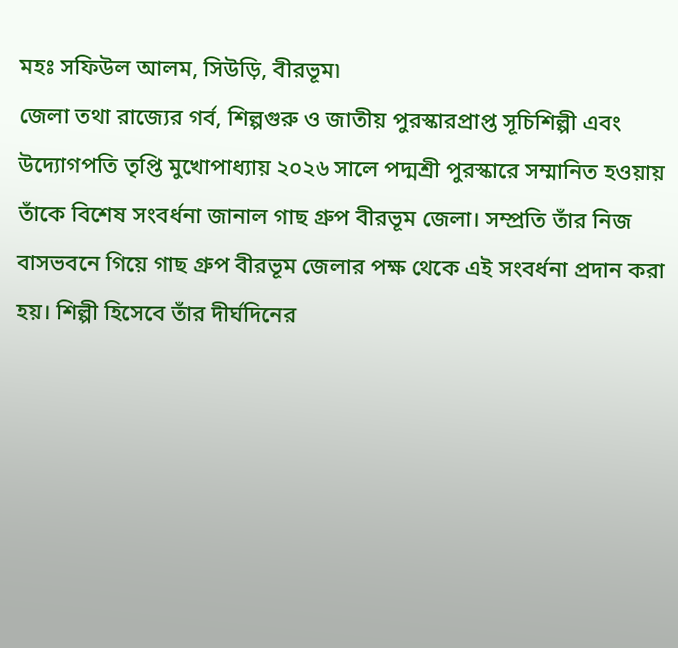মহঃ সফিউল আলম, সিউড়ি, বীরভূম৷
জেলা তথা রাজ্যের গর্ব, শিল্পগুরু ও জাতীয় পুরস্কারপ্রাপ্ত সূচিশিল্পী এবং উদ্যোগপতি তৃপ্তি মুখোপাধ্যায় ২০২৬ সালে পদ্মশ্রী পুরস্কারে সম্মানিত হওয়ায় তাঁকে বিশেষ সংবর্ধনা জানাল গাছ গ্রুপ বীরভূম জেলা। সম্প্রতি তাঁর নিজ বাসভবনে গিয়ে গাছ গ্রুপ বীরভূম জেলার পক্ষ থেকে এই সংবর্ধনা প্রদান করা হয়। শিল্পী হিসেবে তাঁর দীর্ঘদিনের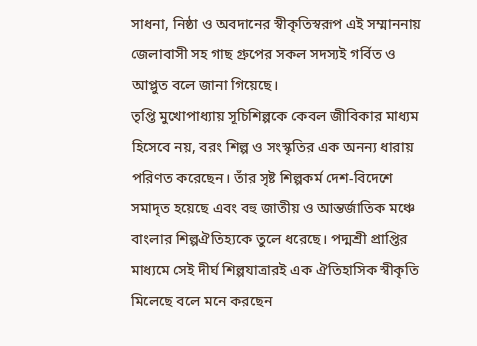সাধনা, নিষ্ঠা ও অবদানের স্বীকৃতিস্বরূপ এই সম্মাননায় জেলাবাসী সহ গাছ গ্রুপের সকল সদস্যই গর্বিত ও আপ্লুত বলে জানা গিয়েছে।
তৃপ্তি মুখোপাধ্যায় সূচিশিল্পকে কেবল জীবিকার মাধ্যম হিসেবে নয়, বরং শিল্প ও সংস্কৃতির এক অনন্য ধারায় পরিণত করেছেন। তাঁর সৃষ্ট শিল্পকর্ম দেশ-বিদেশে সমাদৃত হয়েছে এবং বহু জাতীয় ও আন্তর্জাতিক মঞ্চে বাংলার শিল্পঐতিহ্যকে তুলে ধরেছে। পদ্মশ্রী প্রাপ্তির মাধ্যমে সেই দীর্ঘ শিল্পযাত্রারই এক ঐতিহাসিক স্বীকৃতি মিলেছে বলে মনে করছেন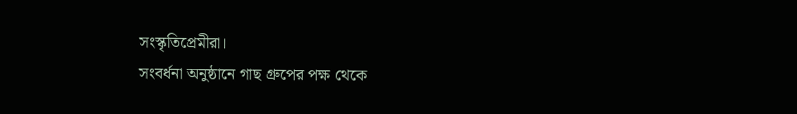সংস্কৃতিপ্রেমীরা।
সংবর্ধনা অনুষ্ঠানে গাছ গ্রুপের পক্ষ থেকে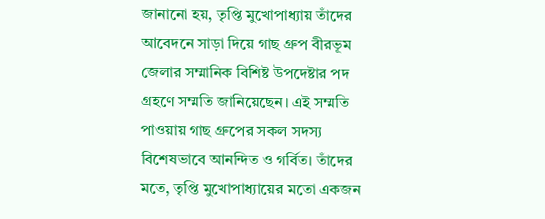জানানো হয়, তৃপ্তি মুখোপাধ্যায় তাঁদের আবেদনে সাড়া দিয়ে গাছ গ্রুপ বীরভূম জেলার সম্মানিক বিশিষ্ট উপদেষ্টার পদ গ্রহণে সম্মতি জানিয়েছেন। এই সম্মতি পাওয়ায় গাছ গ্রুপের সকল সদস্য বিশেষভাবে আনন্দিত ও গর্বিত। তাঁদের মতে, তৃপ্তি মুখোপাধ্যায়ের মতো একজন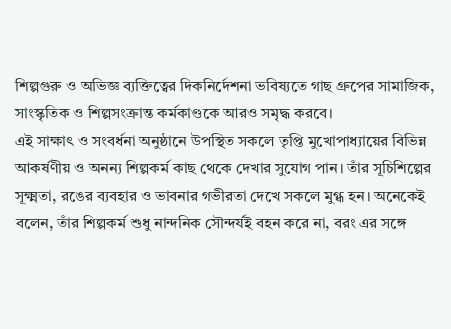শিল্পগুরু ও অভিজ্ঞ ব্যক্তিত্বের দিকনির্দেশনা ভবিষ্যতে গাছ গ্রুপের সামাজিক, সাংস্কৃতিক ও শিল্পসংক্রান্ত কর্মকাণ্ডকে আরও সমৃদ্ধ করবে।
এই সাক্ষাৎ ও সংবর্ধনা অনুষ্ঠানে উপস্থিত সকলে তৃপ্তি মুখোপাধ্যায়ের বিভিন্ন আকর্ষণীয় ও অনন্য শিল্পকর্ম কাছ থেকে দেখার সুযোগ পান। তাঁর সূচিশিল্পের সূক্ষ্মতা, রঙের ব্যবহার ও ভাবনার গভীরতা দেখে সকলে মুগ্ধ হন। অনেকেই বলেন, তাঁর শিল্পকর্ম শুধু নান্দনিক সৌন্দর্যই বহন করে না, বরং এর সঙ্গে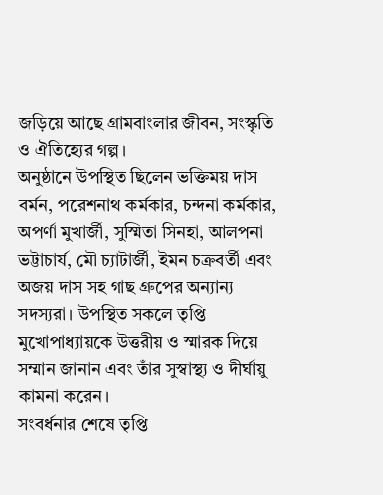জড়িয়ে আছে গ্রামবাংলার জীবন, সংস্কৃতি ও ঐতিহ্যের গল্প।
অনুষ্ঠানে উপস্থিত ছিলেন ভক্তিময় দাস বর্মন, পরেশনাথ কর্মকার, চন্দনা কর্মকার, অপর্ণা মুখার্জী, সুস্মিতা সিনহা, আলপনা ভট্টাচার্য, মৌ চ্যাটার্জী, ইমন চক্রবর্তী এবং অজয় দাস সহ গাছ গ্রুপের অন্যান্য সদস্যরা। উপস্থিত সকলে তৃপ্তি মুখোপাধ্যায়কে উত্তরীয় ও স্মারক দিয়ে সম্মান জানান এবং তাঁর সুস্বাস্থ্য ও দীর্ঘায়ু কামনা করেন।
সংবর্ধনার শেষে তৃপ্তি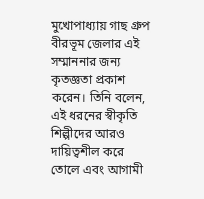মুখোপাধ্যায় গাছ গ্রুপ বীরভূম জেলার এই সম্মাননার জন্য কৃতজ্ঞতা প্রকাশ করেন। তিনি বলেন, এই ধরনের স্বীকৃতি শিল্পীদের আরও দায়িত্বশীল করে তোলে এবং আগামী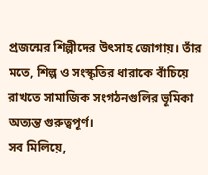প্রজন্মের শিল্পীদের উৎসাহ জোগায়। তাঁর মতে, শিল্প ও সংস্কৃতির ধারাকে বাঁচিয়ে রাখতে সামাজিক সংগঠনগুলির ভূমিকা অত্যন্ত গুরুত্বপূর্ণ।
সব মিলিয়ে,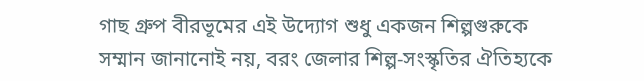গাছ গ্রুপ বীরভূমের এই উদ্যোগ শুধু একজন শিল্পগুরুকে সম্মান জানানোই নয়, বরং জেলার শিল্প-সংস্কৃতির ঐতিহ্যকে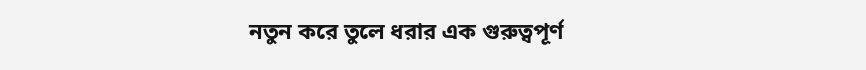নতুন করে তুলে ধরার এক গুরুত্বপূর্ণ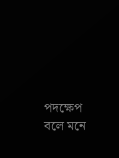পদক্ষেপ বলে মনে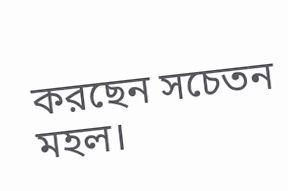করছেন সচেতন মহল।